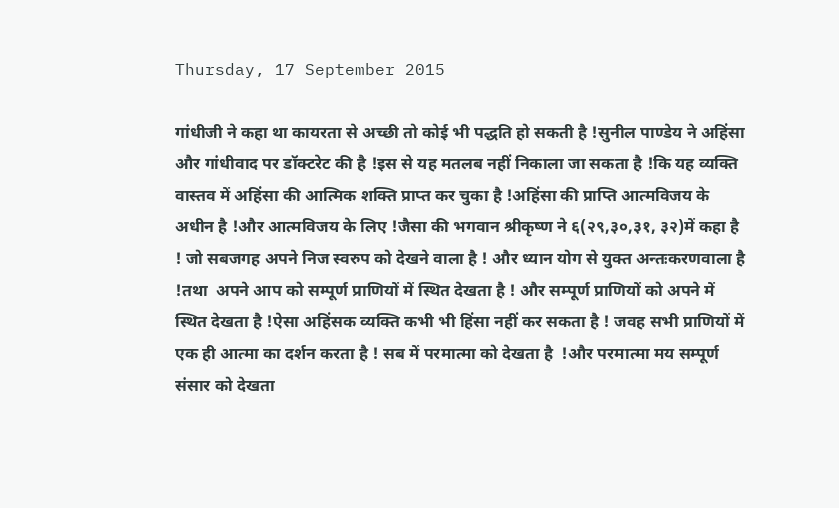Thursday, 17 September 2015

गांधीजी ने कहा था कायरता से अच्छी तो कोई भी पद्धति हो सकती है !सुनील पाण्डेय ने अहिंसा और गांधीवाद पर डॉक्टरेट की है !इस से यह मतलब नहीं निकाला जा सकता है !कि यह व्यक्ति वास्तव में अहिंसा की आत्मिक शक्ति प्राप्त कर चुका है !अहिंसा की प्राप्ति आत्मविजय के अधीन है !और आत्मविजय के लिए !जैसा की भगवान श्रीकृष्ण ने ६(२९,३०,३१, ३२)में कहा है  ! जो सबजगह अपने निज स्वरुप को देखने वाला है ! और ध्यान योग से युक्त अन्तःकरणवाला है !तथा  अपने आप को सम्पूर्ण प्राणियों में स्थित देखता है ! और सम्पूर्ण प्राणियों को अपने में स्थित देखता है !ऐसा अहिंसक व्यक्ति कभी भी हिंसा नहीं कर सकता है ! जवह सभी प्राणियों में एक ही आत्मा का दर्शन करता है ! सब में परमात्मा को देखता है  !और परमात्मा मय सम्पूर्ण संसार को देखता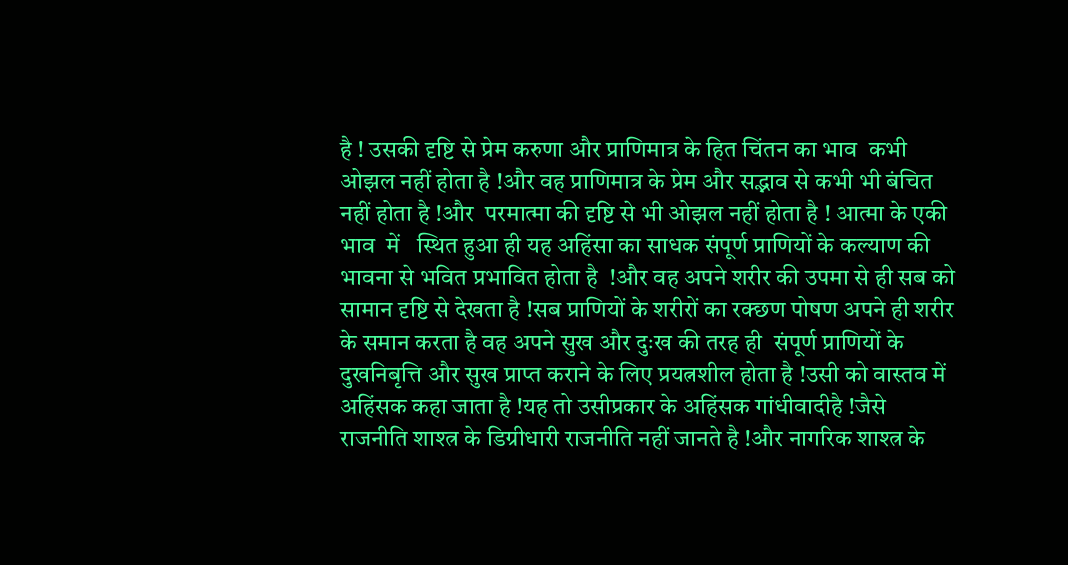है ! उसकी दृष्टि से प्रेम करुणा और प्राणिमात्र के हित चिंतन का भाव  कभी ओझल नहीं होता है !और वह प्राणिमात्र के प्रेम और सद्भाव से कभी भी बंचित नहीं होता है !और  परमात्मा की दृष्टि से भी ओझल नहीं होता है ! आत्मा के एकी भाव  में   स्थित हुआ ही यह अहिंसा का साधक संपूर्ण प्राणियों के कल्याण की भावना से भवित प्रभावित होता है  !और वह अपने शरीर की उपमा से ही सब को सामान दृष्टि से देखता है !सब प्राणियों के शरीरों का रक्छण पोषण अपने ही शरीर के समान करता है वह अपने सुख और दुःख की तरह ही  संपूर्ण प्राणियों के दुखनिबृत्ति और सुख प्राप्त कराने के लिए प्रयत्नशील होता है !उसी को वास्तव में अहिंसक कहा जाता है !यह तो उसीप्रकार के अहिंसक गांधीवादीहै !जैसे राजनीति शाश्त्र के डिग्रीधारी राजनीति नहीं जानते है !और नागरिक शाश्त्र के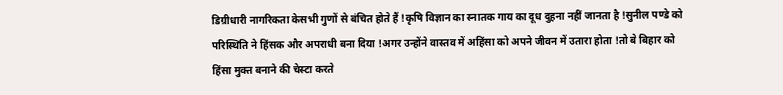डिग्रीधारी नागरिकता केसभी गुणों से बंचित होते हैं !कृषि विज्ञान का स्नातक गाय का दूध दुहना नहीं जानता है !सुनील पण्डे को परिस्थिति ने हिंसक और अपराधी बना दिया !अगर उन्होंने वास्तव में अहिंसा को अपने जीवन में उतारा होता !तो बे बिहार को हिंसा मुक्त बनाने की चेस्टा करते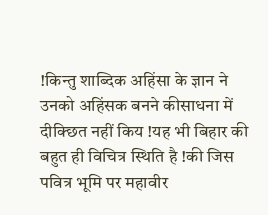!किन्तु शाब्दिक अहिंसा के ज्ञान ने उनको अहिंसक बनने कीसाधना में दीक्छित नहीं किय !यह भी बिहार की बहुत ही विचित्र स्थिति है !की जिस पवित्र भूमि पर महावीर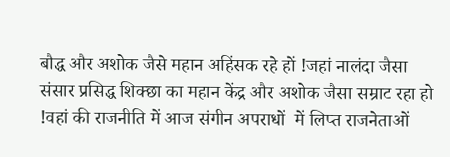बौद्ध और अशोक जैसे महान अहिंसक रहे हों !जहां नालंदा जैसा संसार प्रसिद्ध शिक्छा का महान केंद्र और अशोक जैसा सम्राट रहा हो !वहां की राजनीति में आज संगीन अपराधों  में लिप्त राजनेताओं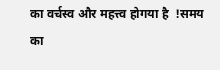का वर्चस्व और महत्त्व होगया है  !समय का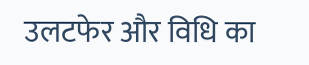उलटफेर और विधि का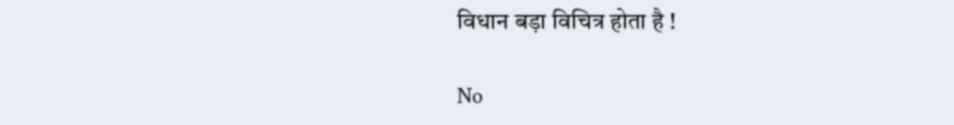विधान बड़ा विचित्र होता है !

No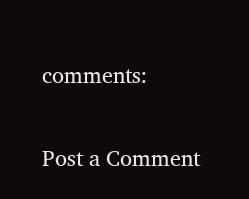comments:

Post a Comment